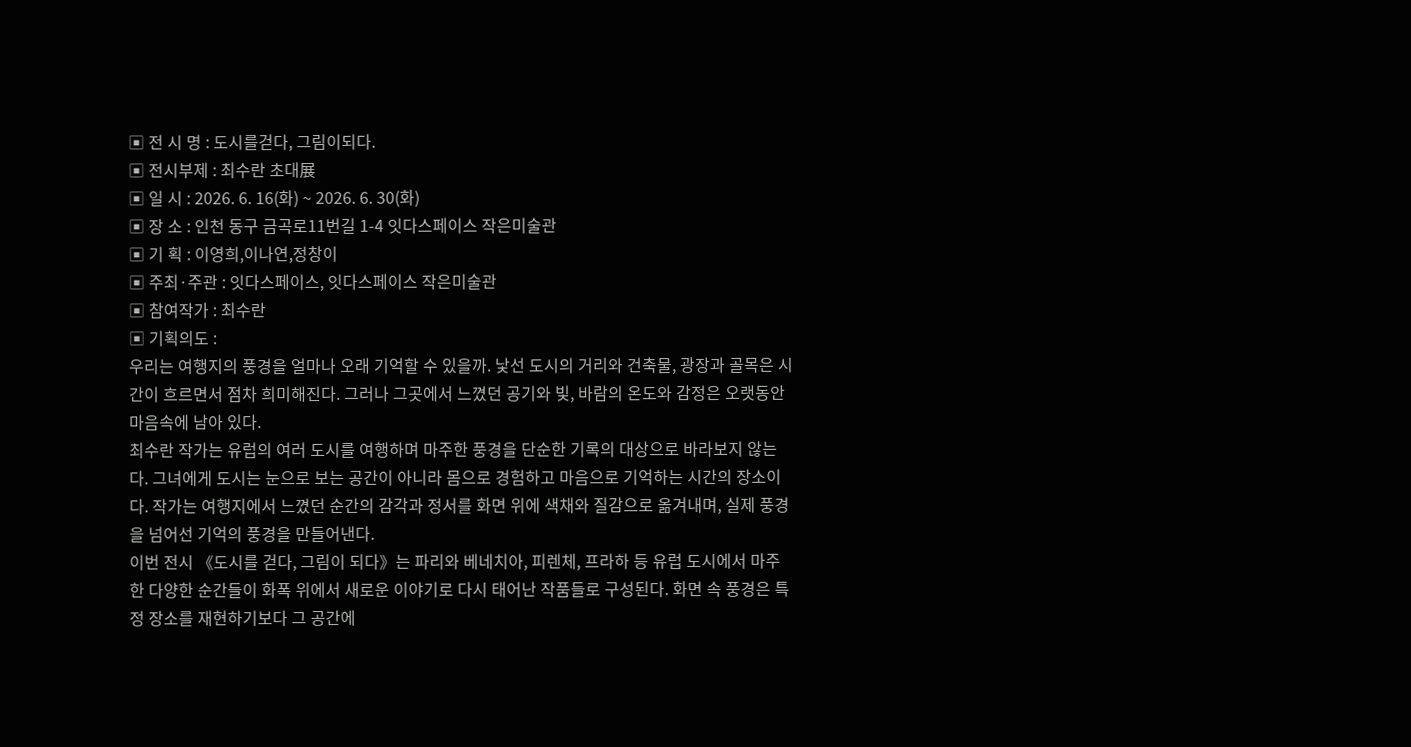▣ 전 시 명 : 도시를걷다, 그림이되다.
▣ 전시부제 : 최수란 초대展
▣ 일 시 : 2026. 6. 16(화) ~ 2026. 6. 30(화)
▣ 장 소 : 인천 동구 금곡로11번길 1-4 잇다스페이스 작은미술관
▣ 기 획 : 이영희,이나연,정창이
▣ 주최·주관 : 잇다스페이스, 잇다스페이스 작은미술관
▣ 참여작가 : 최수란
▣ 기획의도 :
우리는 여행지의 풍경을 얼마나 오래 기억할 수 있을까. 낯선 도시의 거리와 건축물, 광장과 골목은 시간이 흐르면서 점차 희미해진다. 그러나 그곳에서 느꼈던 공기와 빛, 바람의 온도와 감정은 오랫동안 마음속에 남아 있다.
최수란 작가는 유럽의 여러 도시를 여행하며 마주한 풍경을 단순한 기록의 대상으로 바라보지 않는다. 그녀에게 도시는 눈으로 보는 공간이 아니라 몸으로 경험하고 마음으로 기억하는 시간의 장소이다. 작가는 여행지에서 느꼈던 순간의 감각과 정서를 화면 위에 색채와 질감으로 옮겨내며, 실제 풍경을 넘어선 기억의 풍경을 만들어낸다.
이번 전시 《도시를 걷다, 그림이 되다》는 파리와 베네치아, 피렌체, 프라하 등 유럽 도시에서 마주한 다양한 순간들이 화폭 위에서 새로운 이야기로 다시 태어난 작품들로 구성된다. 화면 속 풍경은 특정 장소를 재현하기보다 그 공간에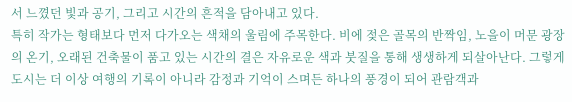서 느꼈던 빛과 공기, 그리고 시간의 흔적을 담아내고 있다.
특히 작가는 형태보다 먼저 다가오는 색채의 울림에 주목한다. 비에 젖은 골목의 반짝임, 노을이 머문 광장의 온기, 오래된 건축물이 품고 있는 시간의 결은 자유로운 색과 붓질을 통해 생생하게 되살아난다. 그렇게 도시는 더 이상 여행의 기록이 아니라 감정과 기억이 스며든 하나의 풍경이 되어 관람객과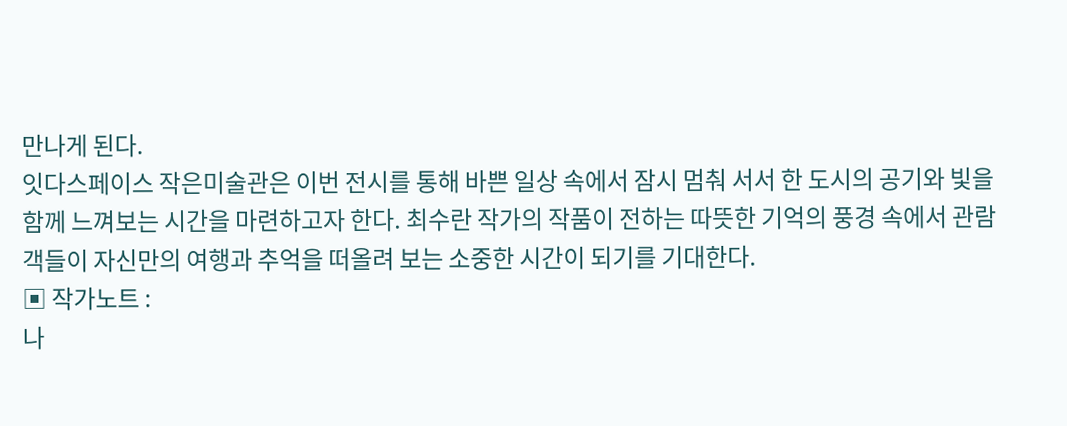만나게 된다.
잇다스페이스 작은미술관은 이번 전시를 통해 바쁜 일상 속에서 잠시 멈춰 서서 한 도시의 공기와 빛을 함께 느껴보는 시간을 마련하고자 한다. 최수란 작가의 작품이 전하는 따뜻한 기억의 풍경 속에서 관람객들이 자신만의 여행과 추억을 떠올려 보는 소중한 시간이 되기를 기대한다.
▣ 작가노트 :
나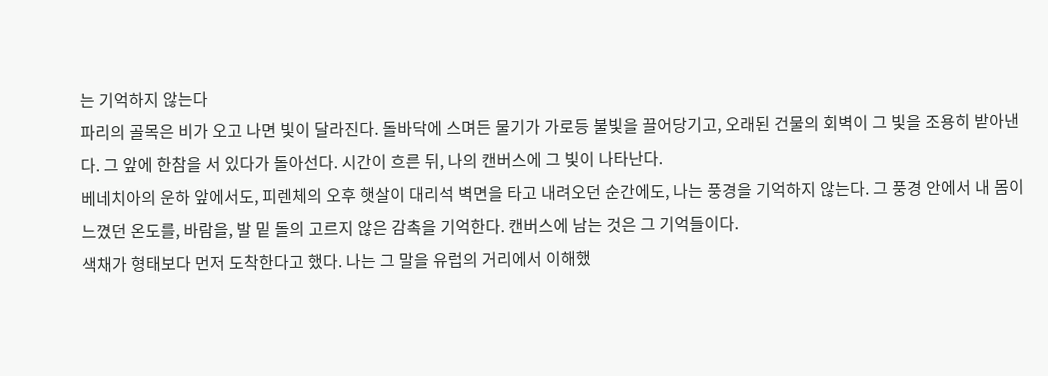는 기억하지 않는다
파리의 골목은 비가 오고 나면 빛이 달라진다. 돌바닥에 스며든 물기가 가로등 불빛을 끌어당기고, 오래된 건물의 회벽이 그 빛을 조용히 받아낸다. 그 앞에 한참을 서 있다가 돌아선다. 시간이 흐른 뒤, 나의 캔버스에 그 빛이 나타난다.
베네치아의 운하 앞에서도, 피렌체의 오후 햇살이 대리석 벽면을 타고 내려오던 순간에도, 나는 풍경을 기억하지 않는다. 그 풍경 안에서 내 몸이 느꼈던 온도를, 바람을, 발 밑 돌의 고르지 않은 감촉을 기억한다. 캔버스에 남는 것은 그 기억들이다.
색채가 형태보다 먼저 도착한다고 했다. 나는 그 말을 유럽의 거리에서 이해했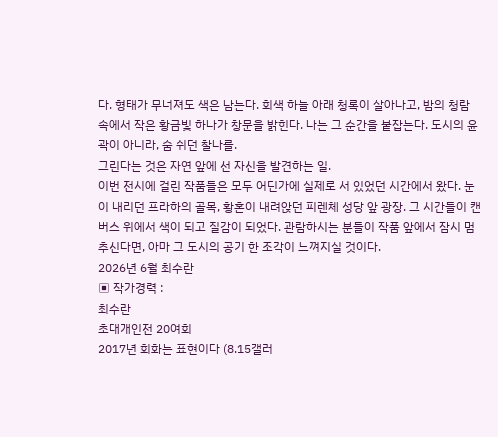다. 형태가 무너져도 색은 남는다. 회색 하늘 아래 청록이 살아나고, 밤의 청람 속에서 작은 황금빛 하나가 창문을 밝힌다. 나는 그 순간을 붙잡는다. 도시의 윤곽이 아니라, 숨 쉬던 찰나를.
그린다는 것은 자연 앞에 선 자신을 발견하는 일.
이번 전시에 걸린 작품들은 모두 어딘가에 실제로 서 있었던 시간에서 왔다. 눈이 내리던 프라하의 골목, 황혼이 내려앉던 피렌체 성당 앞 광장. 그 시간들이 캔버스 위에서 색이 되고 질감이 되었다. 관람하시는 분들이 작품 앞에서 잠시 멈추신다면, 아마 그 도시의 공기 한 조각이 느껴지실 것이다.
2026년 6월 최수란
▣ 작가경력 :
최수란
초대개인전 20여회
2017년 회화는 표현이다 (8.15갤러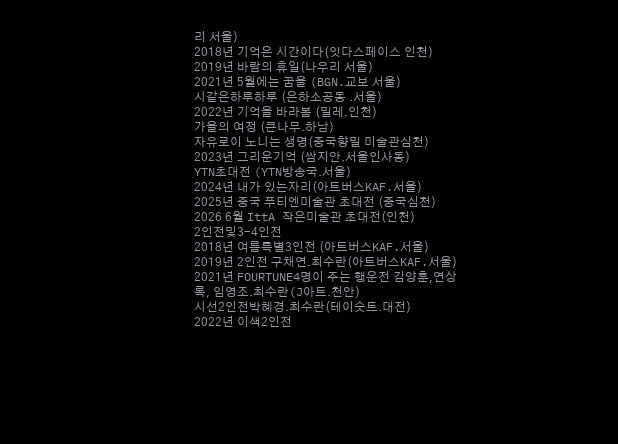리 서울)
2018년 기억은 시간이다(잇다스페이스 인천)
2019년 바람의 휴일(나우리 서울)
2021년 5월에는 꿈을 (BGN.교보 서울)
시같은하루하루 (은하소공동 .서울)
2022년 기억을 바라봄 (밀레.인천)
가을의 여정 (큰나무.하남)
자유로이 노니는 생명(중국향밀 미술관심천)
2023년 그리운기억 (쌈지안.서울인사동)
YTN초대전 (YTN방송국.서울)
2024년 내가 있는자리(아트버스KAF.서울)
2025년 중국 푸티엔미술관 초대전 (중국심천)
2026 6월 IttA 작은미술관 초대전(인천)
2인전및3-4인전
2018년 여름특별3인전 (아트버스KAF.서울)
2019년 2인전 구채연.최수란(아트버스KAF.서울)
2021년 FOURTUNE4명이 주는 행운전 김양훈,연상록, 임영조.최수란(J아트.천안)
시선2인전박혜경.최수란(테이슷트.대전)
2022년 이색2인전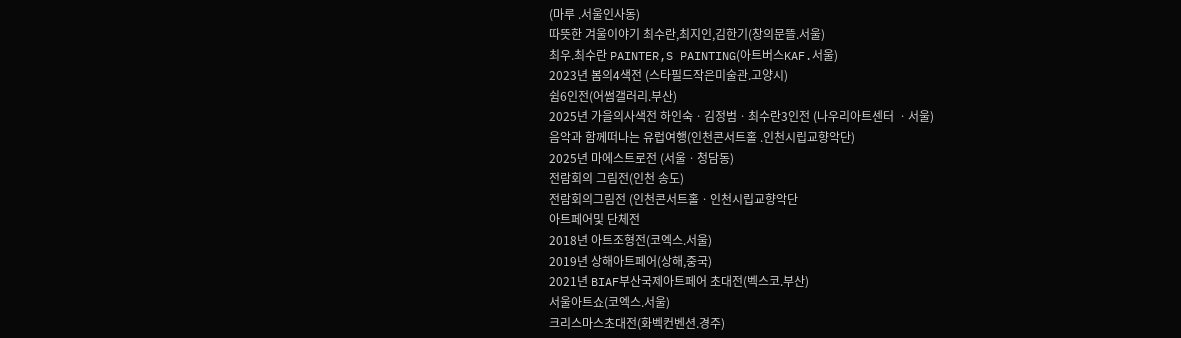(마루 .서울인사동)
따뜻한 겨울이야기 최수란,최지인,김한기(창의문뜰.서울)
최우.최수란 PAINTER,S PAINTING(아트버스KAF.서울)
2023년 봄의4색전 (스타필드작은미술관.고양시)
쉼6인전(어썸갤러리.부산)
2025년 가을의사색전 하인숙ㆍ김정범ㆍ최수란3인전 (나우리아트센터 ㆍ서울)
음악과 함께떠나는 유럽여행(인천콘서트홀 .인천시립교향악단)
2025년 마에스트로전 (서울ㆍ청담동)
전람회의 그림전(인천 송도)
전람회의그림전 (인천콘서트홀ㆍ인천시립교향악단
아트페어및 단체전
2018년 아트조형전(코엑스.서울)
2019년 상해아트페어(상해,중국)
2021년 BIAF부산국제아트페어 초대전(벡스코.부산)
서울아트쇼(코엑스.서울)
크리스마스초대전(화벡컨벤션.경주)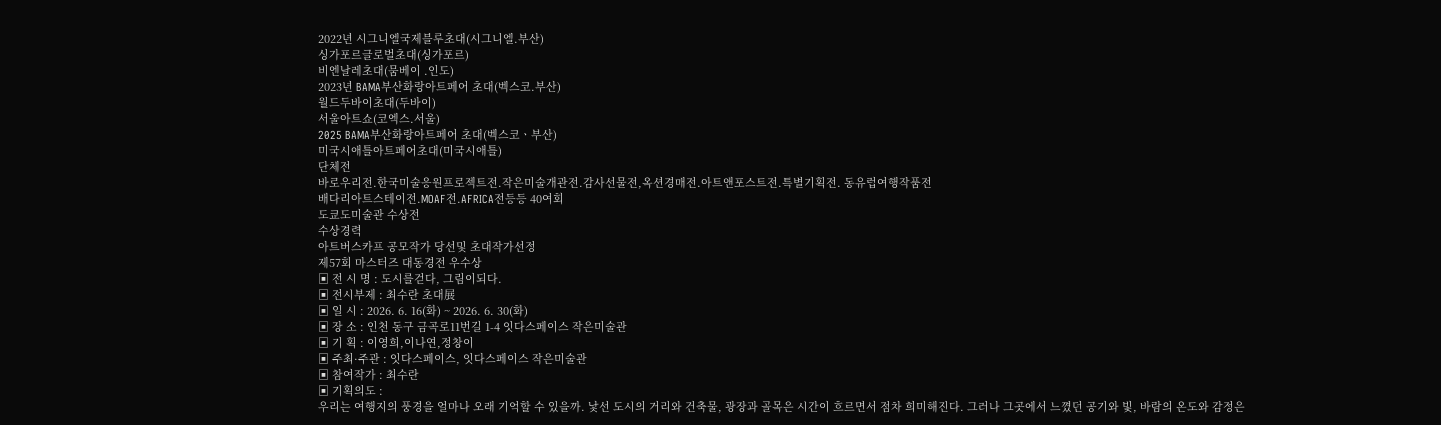2022년 시그니엘국제블루초대(시그니엘.부산)
싱가포르글로벌초대(싱가포르)
비엔날레초대(뭄베이 .인도)
2023년 BAMA부산화랑아트페어 초대(벡스코.부산)
월드두바이초대(두바이)
서울아트쇼(코엑스.서울)
2025 BAMA부산화랑아트페어 초대(벡스코ㆍ부산)
미국시애틀아트페어초대(미국시애틀)
단체전
바로우리전.한국미술응원프로젝트전.작은미술개관전.감사선물전,옥션경매전.아트앤포스트전.특별기획전. 동유럽여행작품전
배다리아트스테이전.MOAF전.AFRICA전등등 40여회
도쿄도미술관 수상전
수상경력
아트버스카프 공모작가 당선및 초대작가선정
제57회 마스터즈 대동경전 우수상
▣ 전 시 명 : 도시를걷다, 그림이되다.
▣ 전시부제 : 최수란 초대展
▣ 일 시 : 2026. 6. 16(화) ~ 2026. 6. 30(화)
▣ 장 소 : 인천 동구 금곡로11번길 1-4 잇다스페이스 작은미술관
▣ 기 획 : 이영희,이나연,정창이
▣ 주최·주관 : 잇다스페이스, 잇다스페이스 작은미술관
▣ 참여작가 : 최수란
▣ 기획의도 :
우리는 여행지의 풍경을 얼마나 오래 기억할 수 있을까. 낯선 도시의 거리와 건축물, 광장과 골목은 시간이 흐르면서 점차 희미해진다. 그러나 그곳에서 느꼈던 공기와 빛, 바람의 온도와 감정은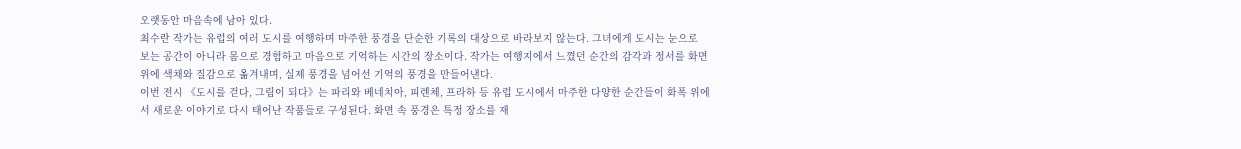오랫동안 마음속에 남아 있다.
최수란 작가는 유럽의 여러 도시를 여행하며 마주한 풍경을 단순한 기록의 대상으로 바라보지 않는다. 그녀에게 도시는 눈으로 보는 공간이 아니라 몸으로 경험하고 마음으로 기억하는 시간의 장소이다. 작가는 여행지에서 느꼈던 순간의 감각과 정서를 화면 위에 색채와 질감으로 옮겨내며, 실제 풍경을 넘어선 기억의 풍경을 만들어낸다.
이번 전시 《도시를 걷다, 그림이 되다》는 파리와 베네치아, 피렌체, 프라하 등 유럽 도시에서 마주한 다양한 순간들이 화폭 위에서 새로운 이야기로 다시 태어난 작품들로 구성된다. 화면 속 풍경은 특정 장소를 재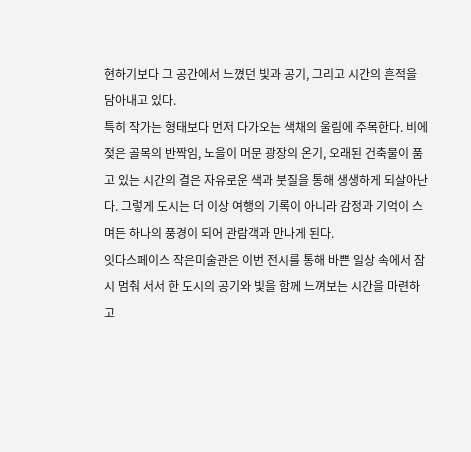현하기보다 그 공간에서 느꼈던 빛과 공기, 그리고 시간의 흔적을 담아내고 있다.
특히 작가는 형태보다 먼저 다가오는 색채의 울림에 주목한다. 비에 젖은 골목의 반짝임, 노을이 머문 광장의 온기, 오래된 건축물이 품고 있는 시간의 결은 자유로운 색과 붓질을 통해 생생하게 되살아난다. 그렇게 도시는 더 이상 여행의 기록이 아니라 감정과 기억이 스며든 하나의 풍경이 되어 관람객과 만나게 된다.
잇다스페이스 작은미술관은 이번 전시를 통해 바쁜 일상 속에서 잠시 멈춰 서서 한 도시의 공기와 빛을 함께 느껴보는 시간을 마련하고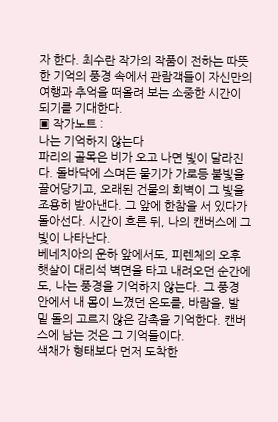자 한다. 최수란 작가의 작품이 전하는 따뜻한 기억의 풍경 속에서 관람객들이 자신만의 여행과 추억을 떠올려 보는 소중한 시간이 되기를 기대한다.
▣ 작가노트 :
나는 기억하지 않는다
파리의 골목은 비가 오고 나면 빛이 달라진다. 돌바닥에 스며든 물기가 가로등 불빛을 끌어당기고, 오래된 건물의 회벽이 그 빛을 조용히 받아낸다. 그 앞에 한참을 서 있다가 돌아선다. 시간이 흐른 뒤, 나의 캔버스에 그 빛이 나타난다.
베네치아의 운하 앞에서도, 피렌체의 오후 햇살이 대리석 벽면을 타고 내려오던 순간에도, 나는 풍경을 기억하지 않는다. 그 풍경 안에서 내 몸이 느꼈던 온도를, 바람을, 발 밑 돌의 고르지 않은 감촉을 기억한다. 캔버스에 남는 것은 그 기억들이다.
색채가 형태보다 먼저 도착한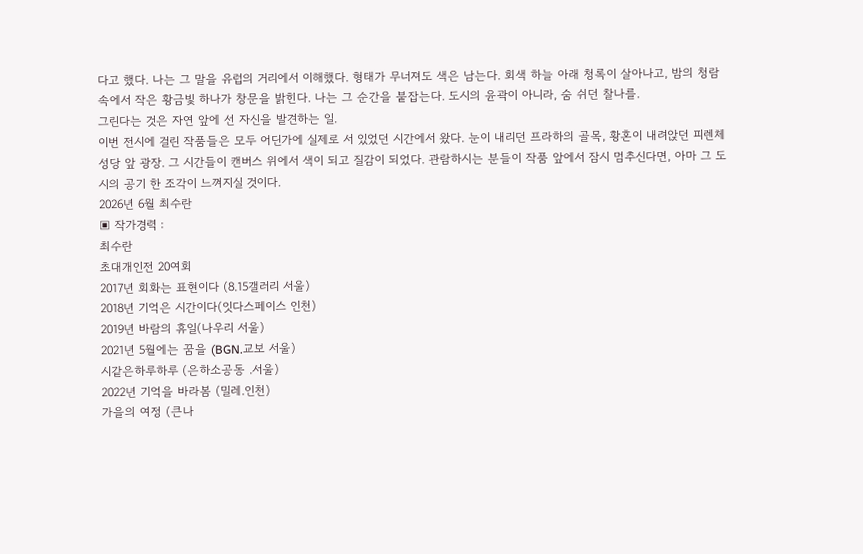다고 했다. 나는 그 말을 유럽의 거리에서 이해했다. 형태가 무너져도 색은 남는다. 회색 하늘 아래 청록이 살아나고, 밤의 청람 속에서 작은 황금빛 하나가 창문을 밝힌다. 나는 그 순간을 붙잡는다. 도시의 윤곽이 아니라, 숨 쉬던 찰나를.
그린다는 것은 자연 앞에 선 자신을 발견하는 일.
이번 전시에 걸린 작품들은 모두 어딘가에 실제로 서 있었던 시간에서 왔다. 눈이 내리던 프라하의 골목, 황혼이 내려앉던 피렌체 성당 앞 광장. 그 시간들이 캔버스 위에서 색이 되고 질감이 되었다. 관람하시는 분들이 작품 앞에서 잠시 멈추신다면, 아마 그 도시의 공기 한 조각이 느껴지실 것이다.
2026년 6월 최수란
▣ 작가경력 :
최수란
초대개인전 20여회
2017년 회화는 표현이다 (8.15갤러리 서울)
2018년 기억은 시간이다(잇다스페이스 인천)
2019년 바람의 휴일(나우리 서울)
2021년 5월에는 꿈을 (BGN.교보 서울)
시같은하루하루 (은하소공동 .서울)
2022년 기억을 바라봄 (밀레.인천)
가을의 여정 (큰나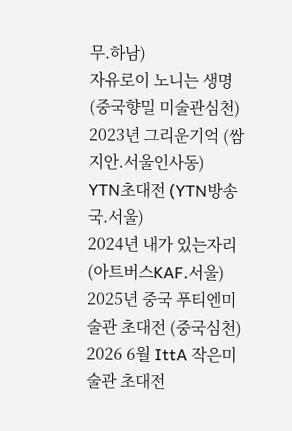무.하남)
자유로이 노니는 생명(중국향밀 미술관심천)
2023년 그리운기억 (쌈지안.서울인사동)
YTN초대전 (YTN방송국.서울)
2024년 내가 있는자리(아트버스KAF.서울)
2025년 중국 푸티엔미술관 초대전 (중국심천)
2026 6월 IttA 작은미술관 초대전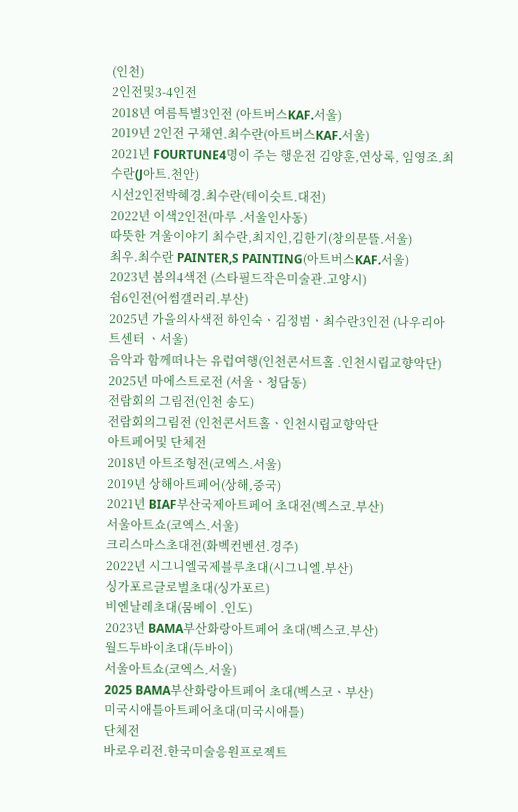(인천)
2인전및3-4인전
2018년 여름특별3인전 (아트버스KAF.서울)
2019년 2인전 구채연.최수란(아트버스KAF.서울)
2021년 FOURTUNE4명이 주는 행운전 김양훈,연상록, 임영조.최수란(J아트.천안)
시선2인전박혜경.최수란(테이슷트.대전)
2022년 이색2인전(마루 .서울인사동)
따뜻한 겨울이야기 최수란,최지인,김한기(창의문뜰.서울)
최우.최수란 PAINTER,S PAINTING(아트버스KAF.서울)
2023년 봄의4색전 (스타필드작은미술관.고양시)
쉼6인전(어썸갤러리.부산)
2025년 가을의사색전 하인숙ㆍ김정범ㆍ최수란3인전 (나우리아트센터 ㆍ서울)
음악과 함께떠나는 유럽여행(인천콘서트홀 .인천시립교향악단)
2025년 마에스트로전 (서울ㆍ청담동)
전람회의 그림전(인천 송도)
전람회의그림전 (인천콘서트홀ㆍ인천시립교향악단
아트페어및 단체전
2018년 아트조형전(코엑스.서울)
2019년 상해아트페어(상해,중국)
2021년 BIAF부산국제아트페어 초대전(벡스코.부산)
서울아트쇼(코엑스.서울)
크리스마스초대전(화벡컨벤션.경주)
2022년 시그니엘국제블루초대(시그니엘.부산)
싱가포르글로벌초대(싱가포르)
비엔날레초대(뭄베이 .인도)
2023년 BAMA부산화랑아트페어 초대(벡스코.부산)
월드두바이초대(두바이)
서울아트쇼(코엑스.서울)
2025 BAMA부산화랑아트페어 초대(벡스코ㆍ부산)
미국시애틀아트페어초대(미국시애틀)
단체전
바로우리전.한국미술응원프로젝트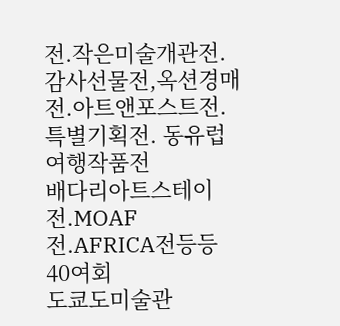전.작은미술개관전.감사선물전,옥션경매전.아트앤포스트전.특별기획전. 동유럽여행작품전
배다리아트스테이전.MOAF전.AFRICA전등등 40여회
도쿄도미술관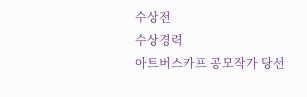수상전
수상경력
아트버스카프 공모작가 당선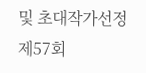및 초대작가선정
제57회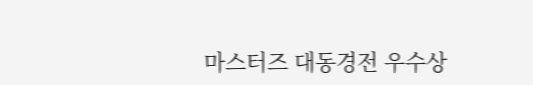마스터즈 대동경전 우수상